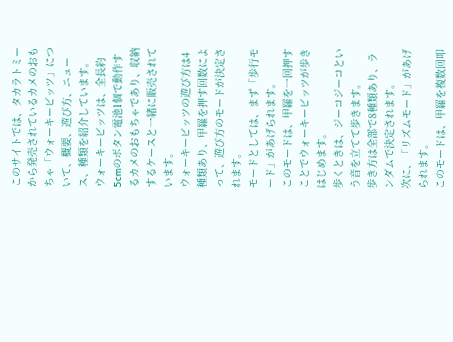このサイトでは、タカラトミーから発売されているカメのおもちゃ「ウォーキービッツ」について、概要、遊び方、ニュース、種類を紹介しています。
ウォーキービッツは、全長約5cmのボタン電池1個で動作するカメのおもちゃであり、収納するケースと一緒に販売されています。
ウォーキービッツの遊び方は4種類あり、甲羅を押す回数によって、遊び方のモードが決定されます。
モードとしては、まず「歩行モード」があげられます。
このモードは、甲羅を一回押すことでウォーキービッツが歩きはじめます。
歩くときは、ジーコジーコという音を立てて歩きます。
歩き方は全部で8種類あり、ランダムで決定されます。
次に、「リズムモード」があげられます。
このモードは、甲羅を複数回叩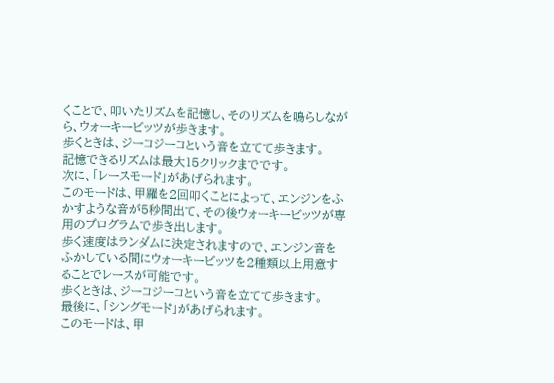くことで、叩いたリズムを記憶し、そのリズムを鳴らしながら、ウォーキービッツが歩きます。
歩くときは、ジーコジーコという音を立てて歩きます。
記憶できるリズムは最大15クリックまでです。
次に、「レースモード」があげられます。
このモードは、甲羅を2回叩くことによって、エンジンをふかすような音が5秒間出て、その後ウォーキービッツが専用のプログラムで歩き出します。
歩く速度はランダムに決定されますので、エンジン音をふかしている間にウォーキービッツを2種類以上用意することでレースが可能です。
歩くときは、ジーコジーコという音を立てて歩きます。
最後に、「シングモード」があげられます。
このモードは、甲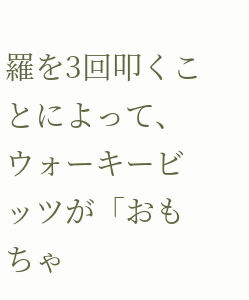羅を3回叩くことによって、ウォーキービッツが「おもちゃ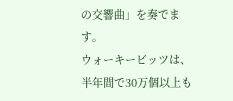の交響曲」を奏でます。
ウォーキービッツは、半年間で30万個以上も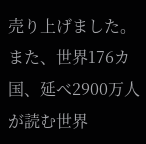売り上げました。 また、世界176カ国、延べ2900万人が読む世界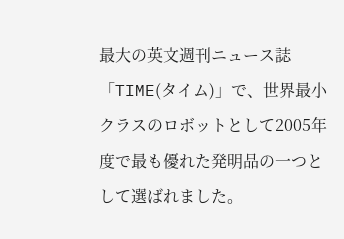最大の英文週刊ニュース誌「TIME(タイム)」で、世界最小クラスのロボットとして2005年度で最も優れた発明品の一つとして選ばれました。